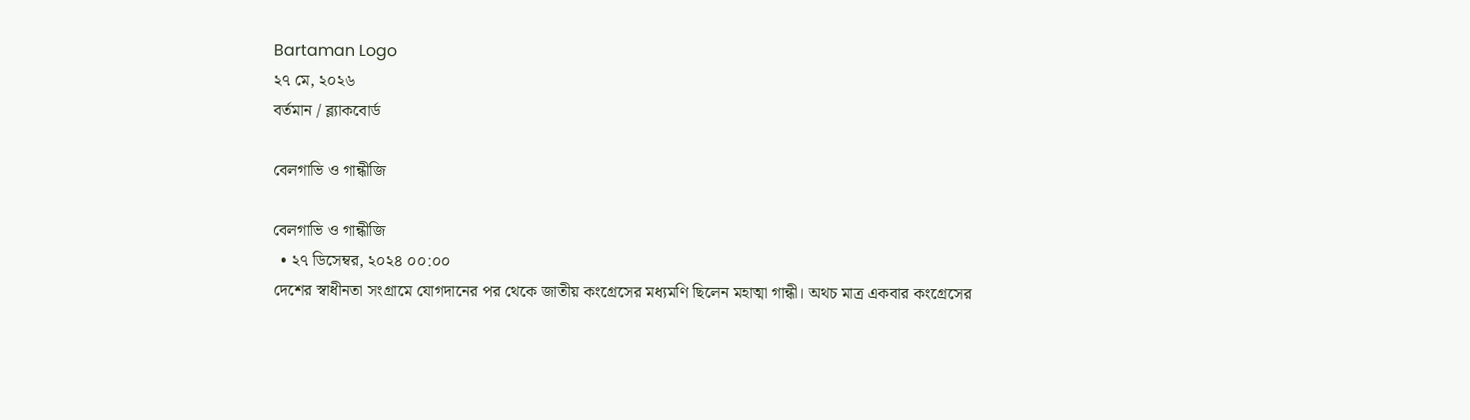Bartaman Logo
২৭ মে, ২০২৬
বর্তমান / ব্ল্যাকবোর্ড

বেলগাভি ও গান্ধীজি

বেলগাভি ও গান্ধীজি
  • ২৭ ডিসেম্বর, ২০২৪ ০০:০০
দেশের স্বাধীনতা সংগ্রামে যোগদানের পর থেকে জাতীয় কংগ্রেসের মধ্যমণি ছিলেন মহাত্মা গান্ধী। অথচ মাত্র একবার কংগ্রেসের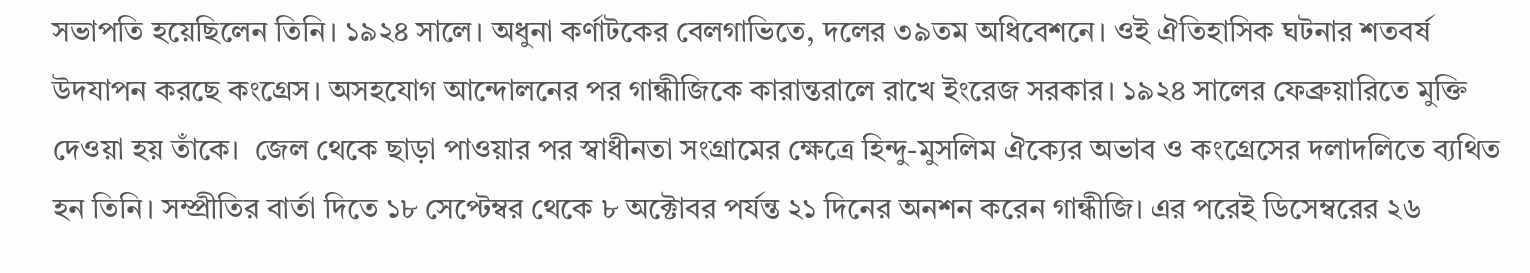সভাপতি হয়েছিলেন তিনি। ১৯২৪ সালে। অধুনা কর্ণাটকের বেলগাভিতে, দলের ৩৯তম অধিবেশনে। ওই ঐতিহাসিক ঘটনার শতবর্ষ উদযাপন করছে কংগ্রেস। অসহযোগ আন্দোলনের পর গান্ধীজিকে কারান্তরালে রাখে ইংরেজ সরকার। ১৯২৪ সালের ফেব্রুয়ারিতে মুক্তি দেওয়া হয় তাঁকে।  জেল থেকে ছাড়া পাওয়ার পর স্বাধীনতা সংগ্রামের ক্ষেত্রে হিন্দু-মুসলিম ঐক্যের অভাব ও কংগ্রেসের দলাদলিতে ব্যথিত হন তিনি। সম্প্রীতির বার্তা দিতে ১৮ সেপ্টেম্বর থেকে ৮ অক্টোবর পর্যন্ত ২১ দিনের অনশন করেন গান্ধীজি। এর পরেই ডিসেম্বরের ২৬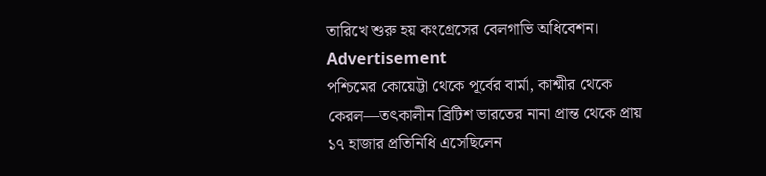তারিখে শুরু হয় কংগ্রেসের বেলগাভি অধিবেশন।
Advertisement
পশ্চিমের কোয়েট্টা থেকে পূর্বের বার্মা, কাশ্মীর থেকে কেরল—তৎকালীন ব্রিটিশ ভারতের নানা প্রান্ত থেকে প্রায় ১৭ হাজার প্রতিনিধি এসেছিলেন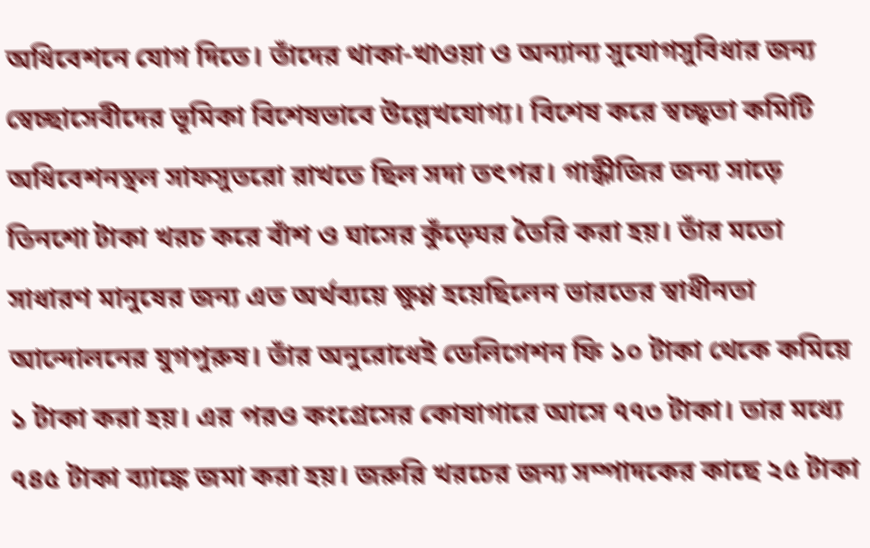অধিবেশনে যোগ দিতে। তাঁদের থাকা-খাওয়া ও অন্যান্য সুযোগসুবিধার জন্য স্বেচ্ছাসেবীদের ভূমিকা বিশেষভাবে উল্লেখযোগ্য। বিশেষ করে স্বচ্ছ্বতা কমিটি অধিবেশনস্থল সাফসুতরো রাখতে ছিল সদা তৎপর। গান্ধীজির জন্য সাড়ে তিনশো টাকা খরচ করে বাঁশ ও ঘাসের কুঁড়েঘর তৈরি করা হয়। তাঁর মতো সাধারণ মানুষের জন্য এত অর্থব্যয়ে ক্ষুণ্ণ হয়েছিলেন ভারতের স্বাধীনতা আন্দোলনের যুগপুরুষ। তাঁর অনুরোধেই ডেলিগেশন ফি ১০ টাকা থেকে কমিয়ে ১ টাকা করা হয়। এর পরও কংগ্রেসের কোষাগারে আসে ৭৭৩ টাকা। তার মধ্যে ৭৪৫ টাকা ব্যাঙ্কে জমা করা হয়। জরুরি খরচের জন্য সম্পাদকের কাছে ২৫ টাকা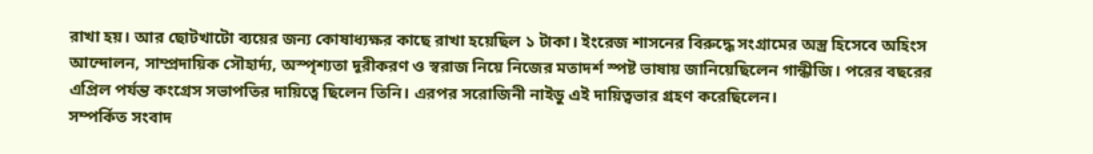রাখা হয়। আর ছোটখাটো ব্যয়ের জন্য কোষাধ্যক্ষর কাছে রাখা হয়েছিল ১ টাকা। ইংরেজ শাসনের বিরুদ্ধে সংগ্রামের অস্ত্র হিসেবে অহিংস আন্দোলন, সাম্প্রদায়িক সৌহার্দ্য, অস্পৃশ্যতা দূরীকরণ ও স্বরাজ নিয়ে নিজের মতাদর্শ স্পষ্ট ভাষায় জানিয়েছিলেন গান্ধীজি। পরের বছরের এপ্রিল পর্যন্ত কংগ্রেস সভাপতির দায়িত্বে ছিলেন তিনি। এরপর সরোজিনী নাইডু এই দায়িত্বভার গ্রহণ করেছিলেন।
সম্পর্কিত সংবাদ